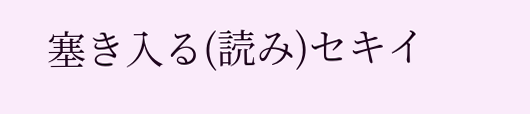塞き入る(読み)セキイ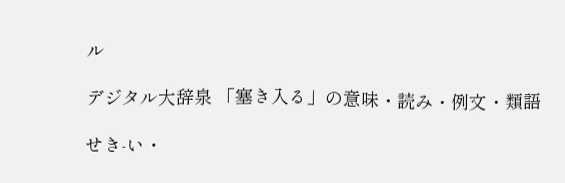ル

デジタル大辞泉 「塞き入る」の意味・読み・例文・類語

せき‐い・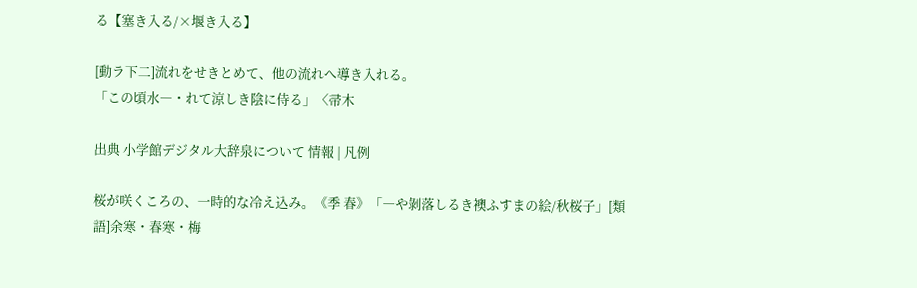る【塞き入る/×堰き入る】

[動ラ下二]流れをせきとめて、他の流れへ導き入れる。
「この頃水―・れて涼しき陰に侍る」〈帚木

出典 小学館デジタル大辞泉について 情報 | 凡例

桜が咲くころの、一時的な冷え込み。《季 春》「―や剝落しるき襖ふすまの絵/秋桜子」[類語]余寒・春寒・梅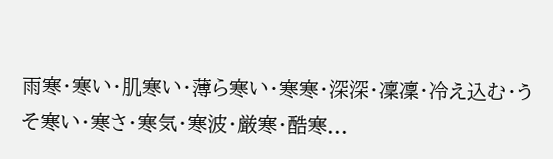雨寒・寒い・肌寒い・薄ら寒い・寒寒・深深・凜凜・冷え込む・うそ寒い・寒さ・寒気・寒波・厳寒・酷寒...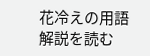花冷えの用語解説を読む